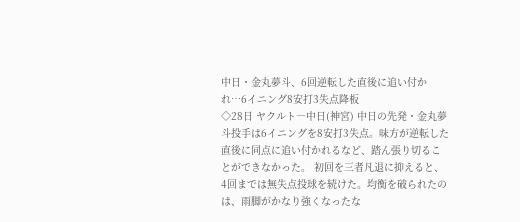中日・金丸夢斗、6回逆転した直後に追い付かれ…6イニング8安打3失点降板
◇28日 ヤクルト―中日(神宮) 中日の先発・金丸夢斗投手は6イニングを8安打3失点。味方が逆転した直後に同点に追い付かれるなど、踏ん張り切ることができなかった。 初回を三者凡退に抑えると、4回までは無失点投球を続けた。均衡を破られたのは、雨脚がかなり強くなったな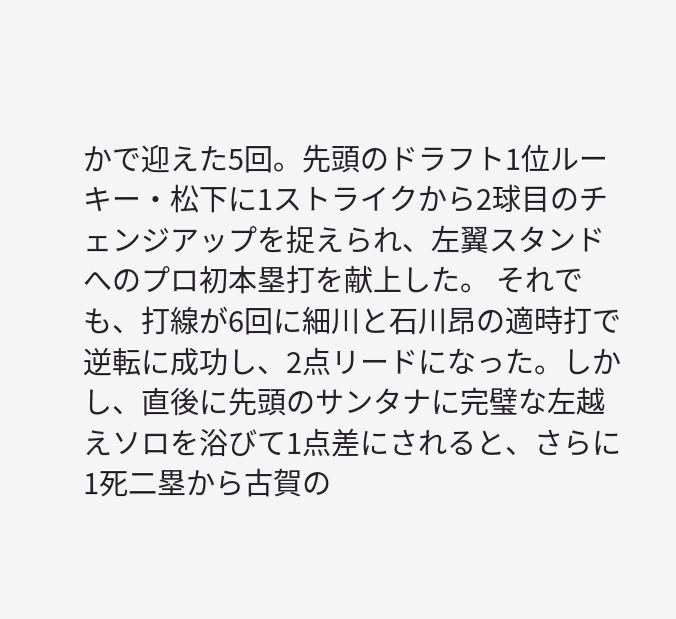かで迎えた5回。先頭のドラフト1位ルーキー・松下に1ストライクから2球目のチェンジアップを捉えられ、左翼スタンドへのプロ初本塁打を献上した。 それでも、打線が6回に細川と石川昂の適時打で逆転に成功し、2点リードになった。しかし、直後に先頭のサンタナに完璧な左越えソロを浴びて1点差にされると、さらに1死二塁から古賀の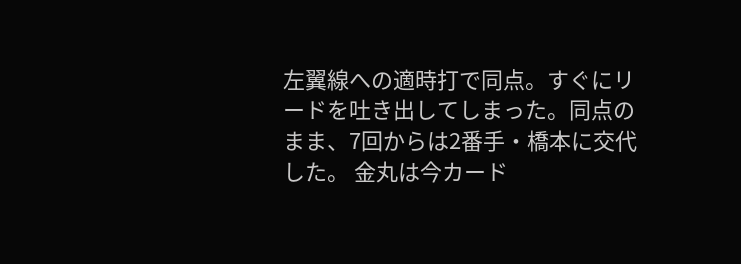左翼線への適時打で同点。すぐにリードを吐き出してしまった。同点のまま、7回からは2番手・橋本に交代した。 金丸は今カード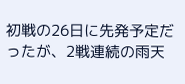初戦の26日に先発予定だったが、2戦連続の雨天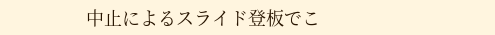中止によるスライド登板でこ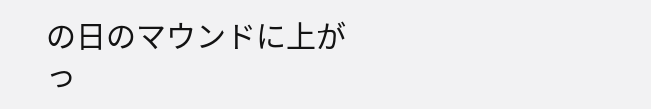の日のマウンドに上がっ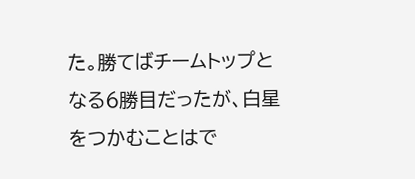た。勝てばチームトップとなる6勝目だったが、白星をつかむことはで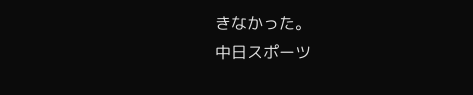きなかった。
中日スポーツ